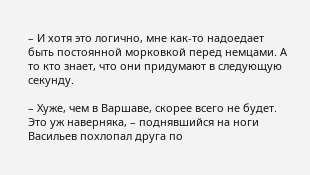– И хотя это логично, мне как-то надоедает быть постоянной морковкой перед немцами. А то кто знает, что они придумают в следующую секунду.

– Хуже, чем в Варшаве, скорее всего не будет. Это уж наверняка, – поднявшийся на ноги Васильев похлопал друга по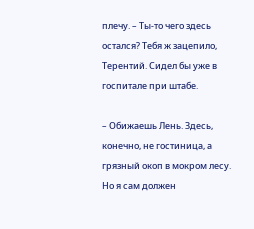плечу. – Ты-то чего здесь остался? Тебя ж зацепило, Терентий. Сидел бы уже в госпитале при штабе.

– Обижаешь Лень. Здесь, конечно, не гостиница, а грязный окоп в мокром лесу. Но я сам должен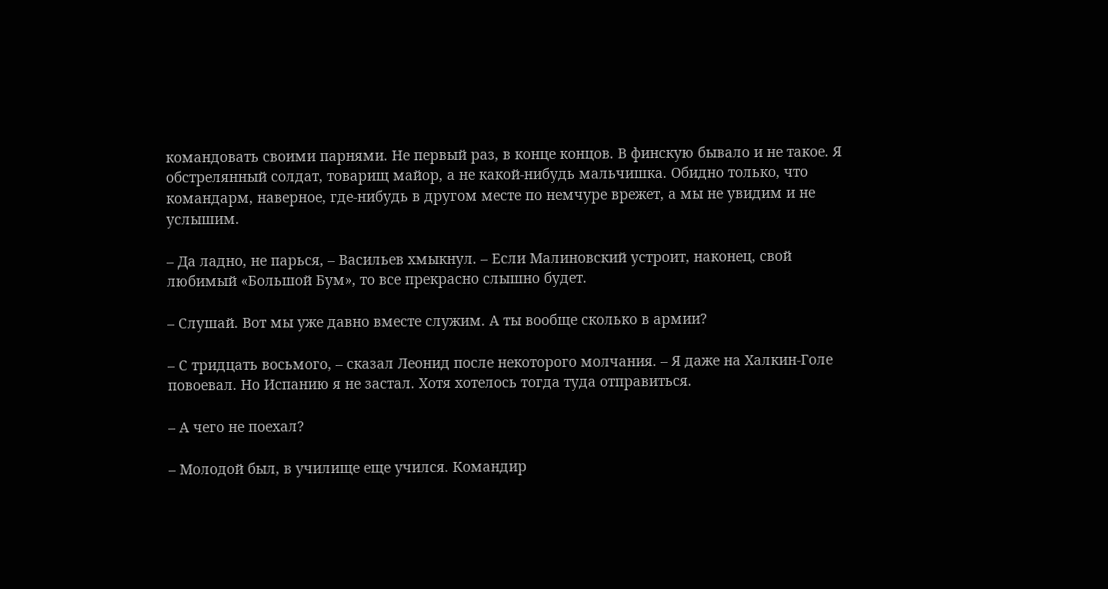командовать своими парнями. Не первый раз, в конце концов. В финскую бывало и не такое. Я обстрелянный солдат, товарищ майор, а не какой-нибудь мальчишка. Обидно только, что командарм, наверное, где-нибудь в другом месте по немчуре врежет, а мы не увидим и не услышим.

– Да ладно, не парься, – Васильев хмыкнул. – Если Малиновский устроит, наконец, свой любимый «Большой Бум», то все прекрасно слышно будет.

– Слушай. Вот мы уже давно вместе служим. А ты вообще сколько в армии?

– С тридцать восьмого, – сказал Леонид после некоторого молчания. – Я даже на Халкин-Голе повоевал. Но Испанию я не застал. Хотя хотелось тогда туда отправиться.

– А чего не поехал?

– Молодой был, в училище еще учился. Командир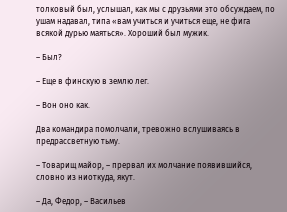толковый был, услышал, как мы с друзьями это обсуждаем, по ушам надавал, типа «вам учиться и учиться еще, не фига всякой дурью маяться». Хороший был мужик.

– Был?

– Еще в финскую в землю лег.

– Вон оно как.

Два командира помолчали, тревожно вслушиваясь в предрассветную тьму.

– Товарищ майор, – прервал их молчание появившийся, словно из ниоткуда, якут.

– Да, Федор, – Васильев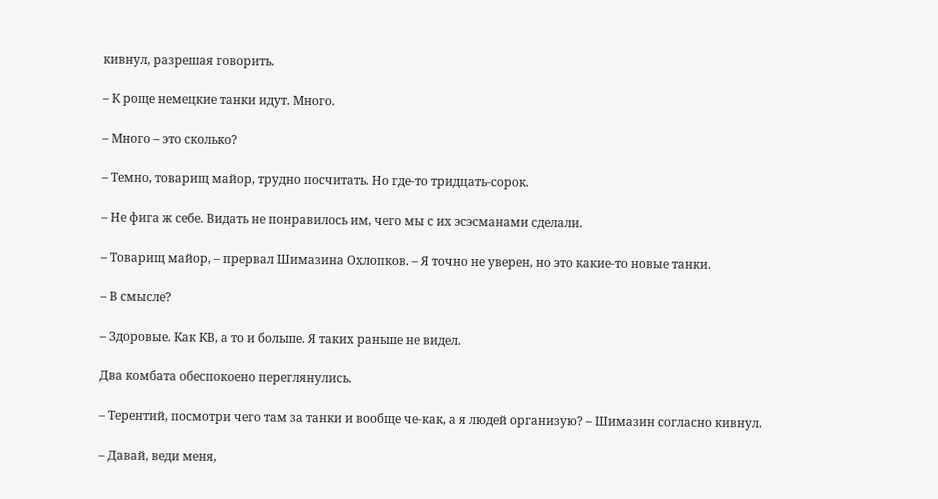кивнул, разрешая говорить.

– К роще немецкие танки идут. Много.

– Много – это сколько?

– Темно, товарищ майор, трудно посчитать. Но где-то тридцать-сорок.

– Не фига ж себе. Видать не понравилось им, чего мы с их эсэсманами сделали.

– Товарищ майор, – прервал Шимазина Охлопков. – Я точно не уверен, но это какие-то новые танки.

– В смысле?

– Здоровые. Как КВ, а то и больше. Я таких раньше не видел.

Два комбата обеспокоено переглянулись.

– Терентий, посмотри чего там за танки и вообще че-как, а я людей организую? – Шимазин согласно кивнул.

– Давай, веди меня,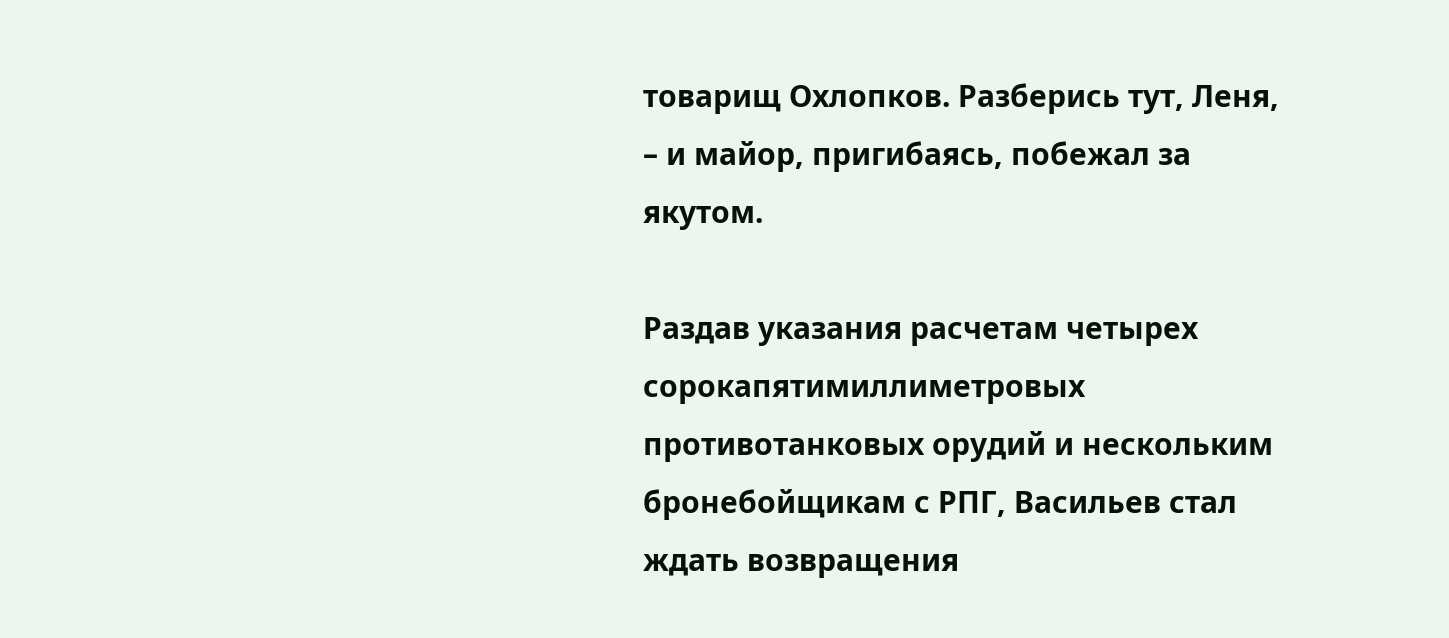товарищ Охлопков. Разберись тут, Леня, – и майор, пригибаясь, побежал за якутом.

Раздав указания расчетам четырех сорокапятимиллиметровых противотанковых орудий и нескольким бронебойщикам с РПГ, Васильев стал ждать возвращения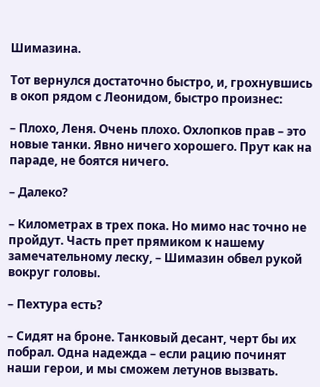Шимазина.

Тот вернулся достаточно быстро, и, грохнувшись в окоп рядом с Леонидом, быстро произнес:

– Плохо, Леня. Очень плохо. Охлопков прав – это новые танки. Явно ничего хорошего. Прут как на параде, не боятся ничего.

– Далеко?

– Километрах в трех пока. Но мимо нас точно не пройдут. Часть прет прямиком к нашему замечательному леску, – Шимазин обвел рукой вокруг головы.

– Пехтура есть?

– Сидят на броне. Танковый десант, черт бы их побрал. Одна надежда – если рацию починят наши герои, и мы сможем летунов вызвать.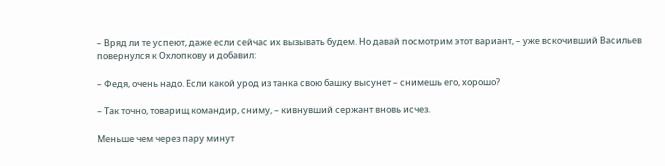– Вряд ли те успеют, даже если сейчас их вызывать будем. Но давай посмотрим этот вариант, – уже вскочивший Васильев повернулся к Охлопкову и добавил:

– Федя, очень надо. Если какой урод из танка свою башку высунет – снимешь его, хорошо?

– Так точно, товарищ командир, сниму, – кивнувший сержант вновь исчез.

Меньше чем через пару минут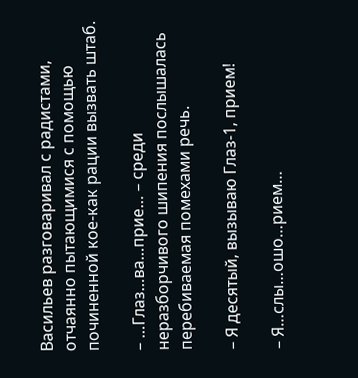Васильев разговаривал с радистами, отчаянно пытающимися с помощью починенной кое-как рации вызвать штаб.

– …Глаз…ва…прие… – среди неразборчивого шипения послышалась перебиваемая помехами речь.

– Я десятый, вызываю Глаз-1, прием!

– Я…слы…ошо…рием…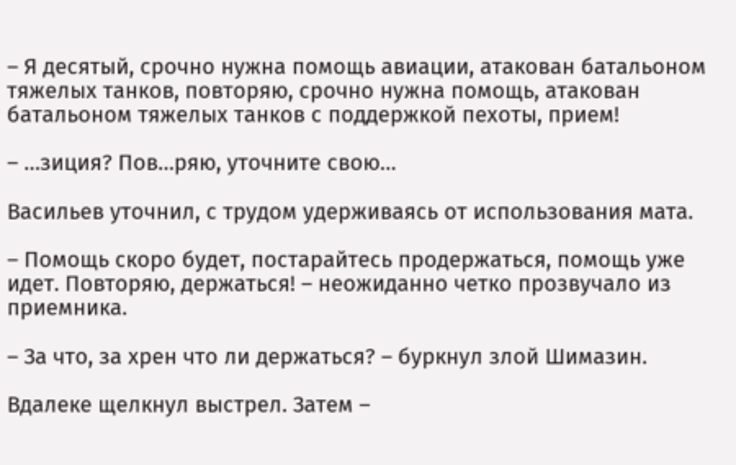– Я десятый, срочно нужна помощь авиации, атакован батальоном тяжелых танков, повторяю, срочно нужна помощь, атакован батальоном тяжелых танков с поддержкой пехоты, прием!

– …зиция? Пов…ряю, уточните свою…

Васильев уточнил, с трудом удерживаясь от использования мата.

– Помощь скоро будет, постарайтесь продержаться, помощь уже идет. Повторяю, держаться! – неожиданно четко прозвучало из приемника.

– За что, за хрен что ли держаться? – буркнул злой Шимазин.

Вдалеке щелкнул выстрел. Затем –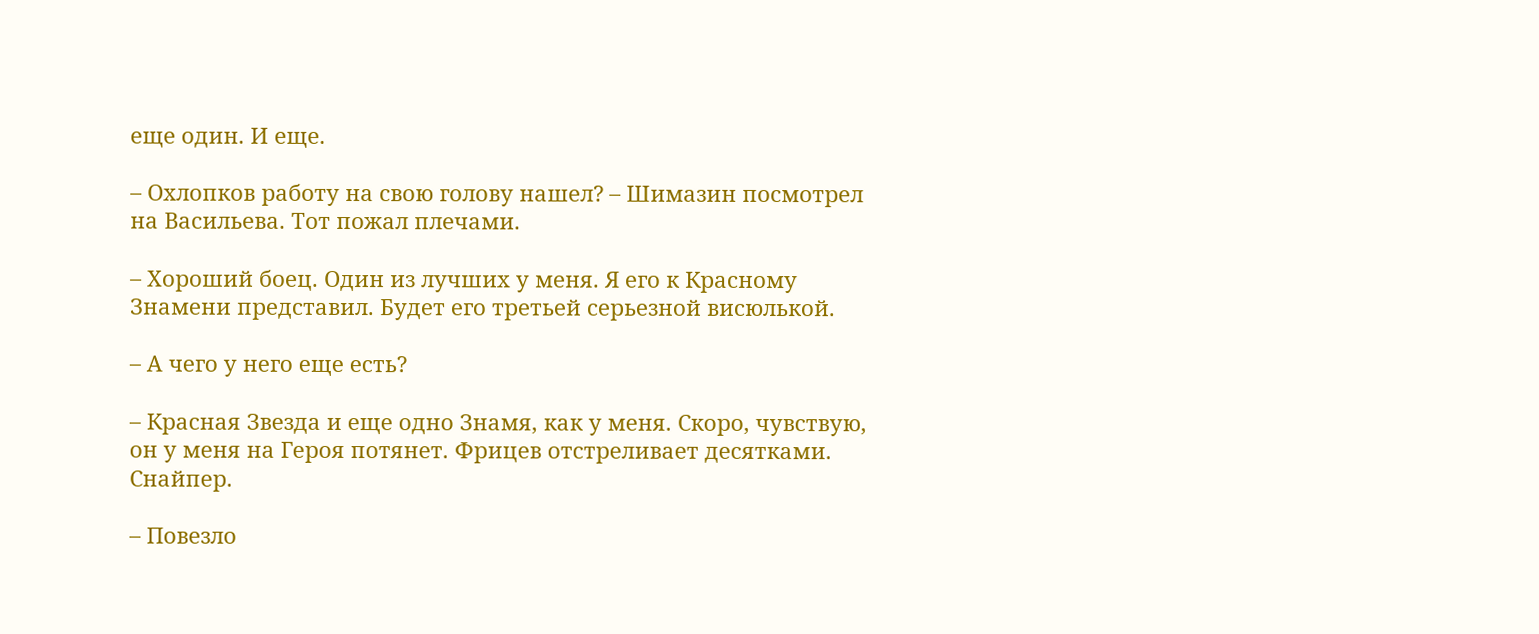еще один. И еще.

– Охлопков работу на свою голову нашел? – Шимазин посмотрел на Васильева. Тот пожал плечами.

– Хороший боец. Один из лучших у меня. Я его к Красному Знамени представил. Будет его третьей серьезной висюлькой.

– А чего у него еще есть?

– Красная Звезда и еще одно Знамя, как у меня. Скоро, чувствую, он у меня на Героя потянет. Фрицев отстреливает десятками. Снайпер.

– Повезло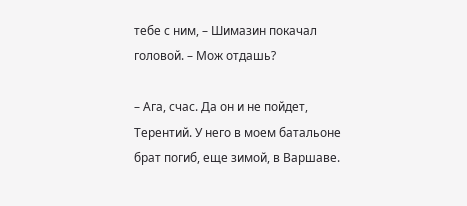тебе с ним, – Шимазин покачал головой. – Мож отдашь?

– Ага, счас. Да он и не пойдет, Терентий. У него в моем батальоне брат погиб, еще зимой, в Варшаве.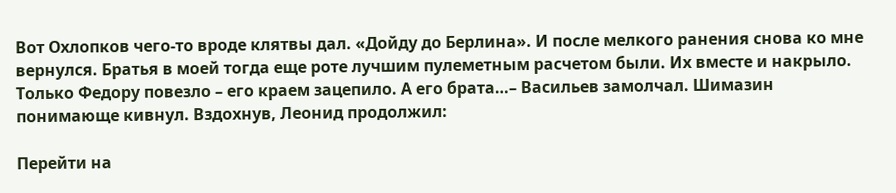Вот Охлопков чего-то вроде клятвы дал. «Дойду до Берлина». И после мелкого ранения снова ко мне вернулся. Братья в моей тогда еще роте лучшим пулеметным расчетом были. Их вместе и накрыло. Только Федору повезло – его краем зацепило. А его брата…– Васильев замолчал. Шимазин понимающе кивнул. Вздохнув, Леонид продолжил:

Перейти на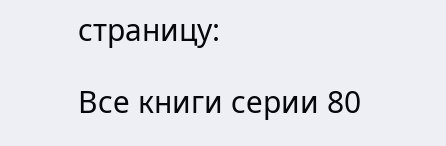страницу:

Все книги серии 80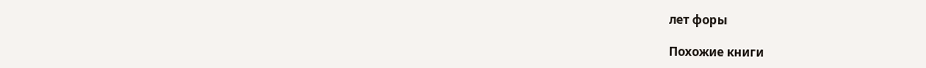лет форы

Похожие книги